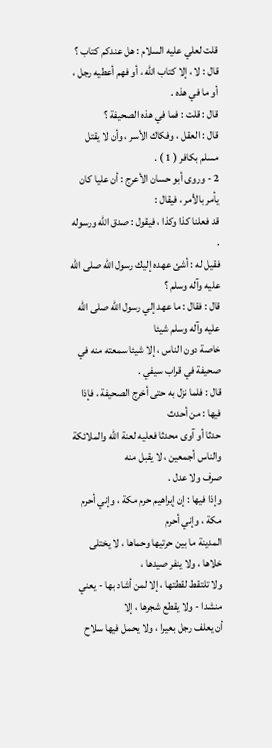قلت لعلي عليه السلام : هل عندكم كتاب ؟
قال : لا ، إلا كتاب الله ، أو فهم أعطيه رجل ، أو ما في هذه .
قال : قلت : فما في هذه الصحيفة ؟
قال : العقل ، وفكاك الأسر ، وأن لا يقتل مسلم بكافر ( 1 ) .
2 - وروى أبو حسان الأعرج : أن عليا كان يأمر بالأمر ، فيقال :
قد فعلنا كذا وكذا ، فيقول : صدق الله ورسوله .
فقيل له : أشئ عهده إليك رسول الله صلى الله عليه وآله وسلم ؟
قال : فقال : ما عهد إلي رسول الله صلى الله عليه وآله وسلم شيئا
خاصة دون الناس ، إلا شيئا سمعته منه في صحيفة في قراب سيفي .
قال : فلما نزل به حتى أخرج الصحيفة ، فإذا فيها : من أحدث
حدثا أو آوى محدثا فعليه لعنة الله والملائكة والناس أجمعين ، لا يقبل منه
صرف ولا عدل .
وإذا فيها : إن إبراهيم حرم مكة ، وإني أحرم مكة ، وإني أحرم
المدينة ما بين حرتيها وحماها ، لا يختلى خلاها ، ولا ينفر صيدها ،
ولا تلتقط لقطتها ، إلا لمن أشاد بها - يعني منشدا - ولا يقطع شجرها ، إلا
أن يعلف رجل بعيرا ، ولا يحمل فيها سلاح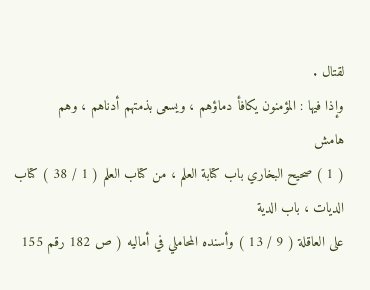لقتال .
وإذا فيها : المؤمنون يكافأ دماؤهم ، ويسعى بذمتهم أدناهم ، وهم
هامش
( 1 ) صحيح البخاري باب كتابة العلم ، من كتاب العلم ( 1 / 38 ) كتاب الديات ، باب الدية
على العاقلة ( 9 / 13 ) وأسنده المحاملي في أماليه ( ص 182 رقم 155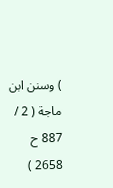) وسنن ابن ماجة ( 2 / 887 ح 2658 )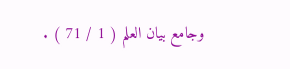وجامع بيان العلم ( 1 / 71 ) .